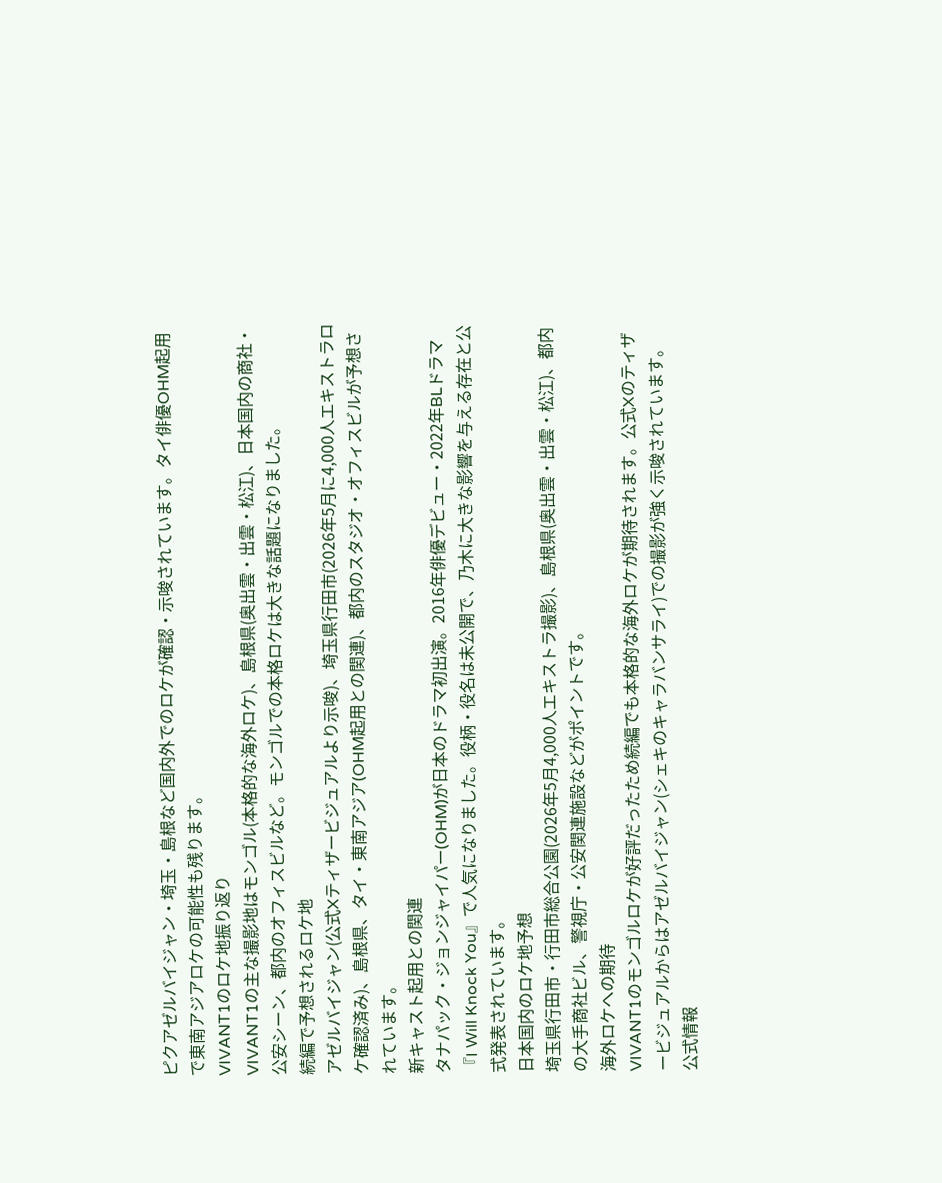ピクアゼルバイジャン・埼玉・島根など国内外でのロケが確認・示唆されています。タイ俳優OHM起用で東南アジアロケの可能性も残ります。
VIVANT1のロケ地振り返り
VIVANT1の主な撮影地はモンゴル(本格的な海外ロケ)、島根県(奥出雲・出雲・松江)、日本国内の商社・公安シーン、都内のオフィスビルなど。モンゴルでの本格ロケは大きな話題になりました。
続編で予想されるロケ地
アゼルバイジャン(公式Xティザービジュアルより示唆)、埼玉県行田市(2026年5月に4,000人エキストラロケ確認済み)、島根県、タイ・東南アジア(OHM起用との関連)、都内のスタジオ・オフィスビルが予想されています。
新キャスト起用との関連
タナパック・ジョンジャイパー(OHM)が日本のドラマ初出演。2016年俳優デビュー・2022年BLドラマ『I Will Knock You』で人気になりました。役柄・役名は未公開で、乃木に大きな影響を与える存在と公式発表されています。
日本国内のロケ地予想
埼玉県行田市・行田市総合公園(2026年5月4,000人エキストラ撮影)、島根県(奥出雲・出雲・松江)、都内の大手商社ビル、警視庁・公安関連施設などがポイントです。
海外ロケへの期待
VIVANT1のモンゴルロケが好評だったため続編でも本格的な海外ロケが期待されます。公式Xのティザービジュアルからはアゼルバイジャン(シェキのキャラバンサライ)での撮影が強く示唆されています。
公式情報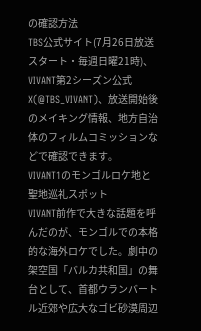の確認方法
TBS公式サイト(7月26日放送スタート・毎週日曜21時)、VIVANT第2シーズン公式X(@TBS_VIVANT)、放送開始後のメイキング情報、地方自治体のフィルムコミッションなどで確認できます。
VIVANT1のモンゴルロケ地と聖地巡礼スポット
VIVANT前作で大きな話題を呼んだのが、モンゴルでの本格的な海外ロケでした。劇中の架空国「バルカ共和国」の舞台として、首都ウランバートル近郊や広大なゴビ砂漠周辺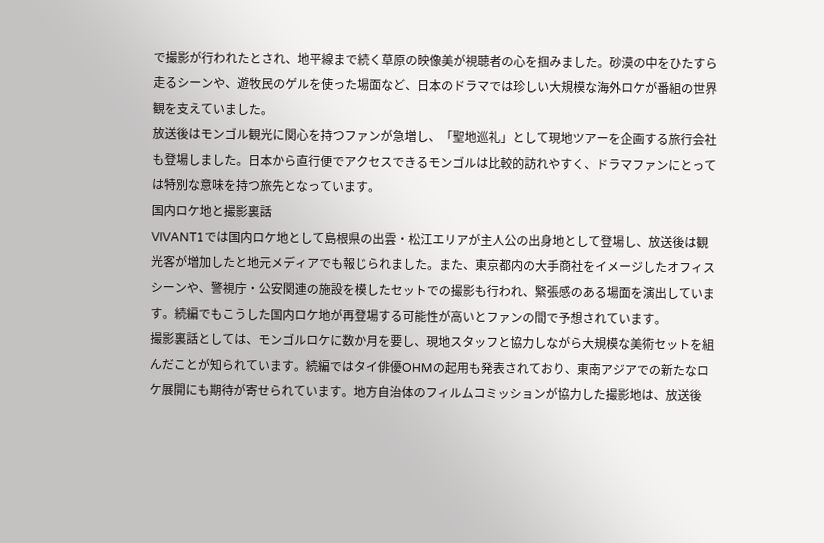で撮影が行われたとされ、地平線まで続く草原の映像美が視聴者の心を掴みました。砂漠の中をひたすら走るシーンや、遊牧民のゲルを使った場面など、日本のドラマでは珍しい大規模な海外ロケが番組の世界観を支えていました。
放送後はモンゴル観光に関心を持つファンが急増し、「聖地巡礼」として現地ツアーを企画する旅行会社も登場しました。日本から直行便でアクセスできるモンゴルは比較的訪れやすく、ドラマファンにとっては特別な意味を持つ旅先となっています。
国内ロケ地と撮影裏話
VIVANT1では国内ロケ地として島根県の出雲・松江エリアが主人公の出身地として登場し、放送後は観光客が増加したと地元メディアでも報じられました。また、東京都内の大手商社をイメージしたオフィスシーンや、警視庁・公安関連の施設を模したセットでの撮影も行われ、緊張感のある場面を演出しています。続編でもこうした国内ロケ地が再登場する可能性が高いとファンの間で予想されています。
撮影裏話としては、モンゴルロケに数か月を要し、現地スタッフと協力しながら大規模な美術セットを組んだことが知られています。続編ではタイ俳優OHMの起用も発表されており、東南アジアでの新たなロケ展開にも期待が寄せられています。地方自治体のフィルムコミッションが協力した撮影地は、放送後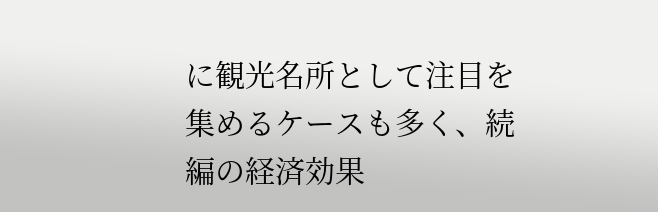に観光名所として注目を集めるケースも多く、続編の経済効果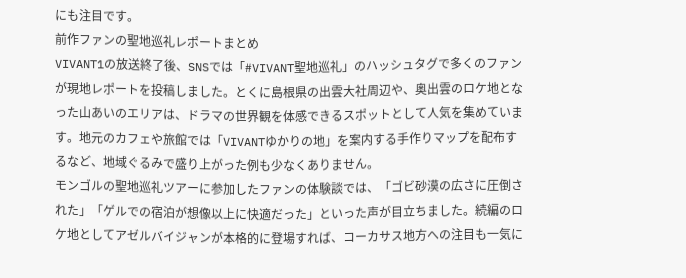にも注目です。
前作ファンの聖地巡礼レポートまとめ
VIVANT1の放送終了後、SNSでは「#VIVANT聖地巡礼」のハッシュタグで多くのファンが現地レポートを投稿しました。とくに島根県の出雲大社周辺や、奥出雲のロケ地となった山あいのエリアは、ドラマの世界観を体感できるスポットとして人気を集めています。地元のカフェや旅館では「VIVANTゆかりの地」を案内する手作りマップを配布するなど、地域ぐるみで盛り上がった例も少なくありません。
モンゴルの聖地巡礼ツアーに参加したファンの体験談では、「ゴビ砂漠の広さに圧倒された」「ゲルでの宿泊が想像以上に快適だった」といった声が目立ちました。続編のロケ地としてアゼルバイジャンが本格的に登場すれば、コーカサス地方への注目も一気に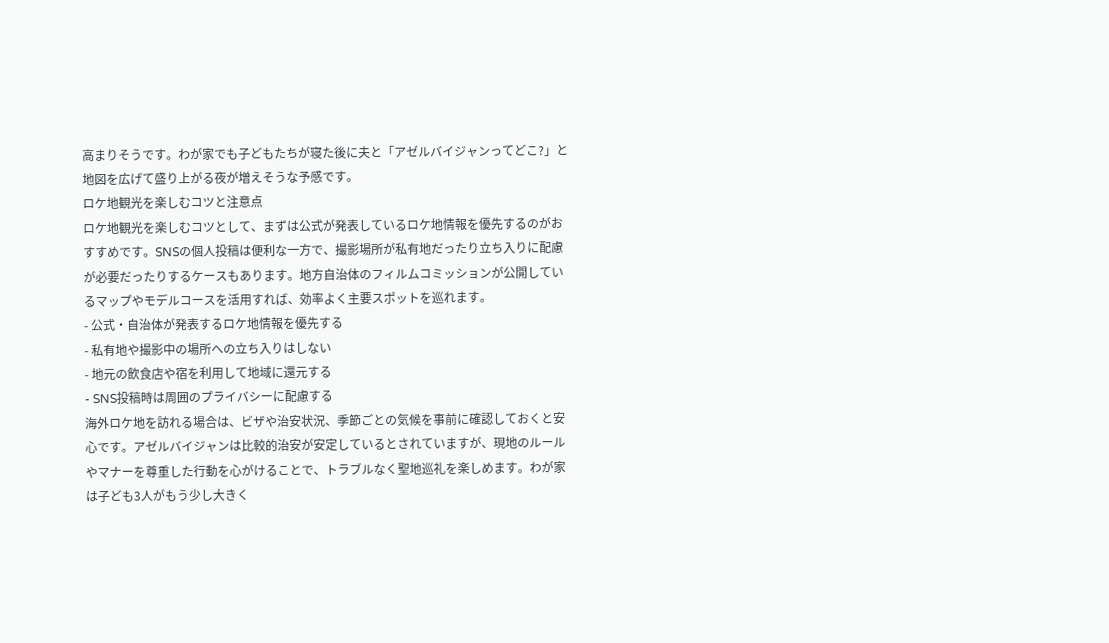高まりそうです。わが家でも子どもたちが寝た後に夫と「アゼルバイジャンってどこ?」と地図を広げて盛り上がる夜が増えそうな予感です。
ロケ地観光を楽しむコツと注意点
ロケ地観光を楽しむコツとして、まずは公式が発表しているロケ地情報を優先するのがおすすめです。SNSの個人投稿は便利な一方で、撮影場所が私有地だったり立ち入りに配慮が必要だったりするケースもあります。地方自治体のフィルムコミッションが公開しているマップやモデルコースを活用すれば、効率よく主要スポットを巡れます。
- 公式・自治体が発表するロケ地情報を優先する
- 私有地や撮影中の場所への立ち入りはしない
- 地元の飲食店や宿を利用して地域に還元する
- SNS投稿時は周囲のプライバシーに配慮する
海外ロケ地を訪れる場合は、ビザや治安状況、季節ごとの気候を事前に確認しておくと安心です。アゼルバイジャンは比較的治安が安定しているとされていますが、現地のルールやマナーを尊重した行動を心がけることで、トラブルなく聖地巡礼を楽しめます。わが家は子ども3人がもう少し大きく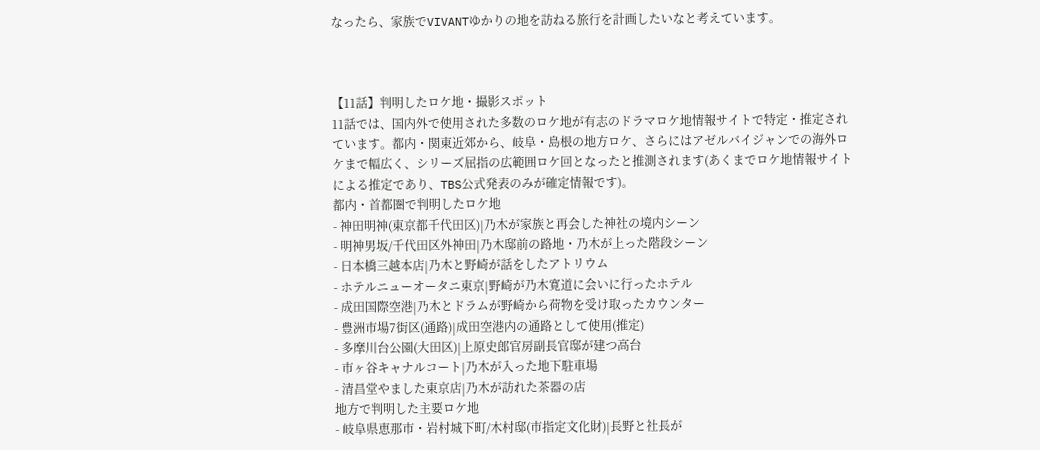なったら、家族でVIVANTゆかりの地を訪ねる旅行を計画したいなと考えています。



【11話】判明したロケ地・撮影スポット
11話では、国内外で使用された多数のロケ地が有志のドラマロケ地情報サイトで特定・推定されています。都内・関東近郊から、岐阜・島根の地方ロケ、さらにはアゼルバイジャンでの海外ロケまで幅広く、シリーズ屈指の広範囲ロケ回となったと推測されます(あくまでロケ地情報サイトによる推定であり、TBS公式発表のみが確定情報です)。
都内・首都圏で判明したロケ地
- 神田明神(東京都千代田区)|乃木が家族と再会した神社の境内シーン
- 明神男坂/千代田区外神田|乃木邸前の路地・乃木が上った階段シーン
- 日本橋三越本店|乃木と野崎が話をしたアトリウム
- ホテルニューオータニ東京|野崎が乃木寛道に会いに行ったホテル
- 成田国際空港|乃木とドラムが野崎から荷物を受け取ったカウンター
- 豊洲市場7街区(通路)|成田空港内の通路として使用(推定)
- 多摩川台公園(大田区)|上原史郎官房副長官邸が建つ高台
- 市ヶ谷キャナルコート|乃木が入った地下駐車場
- 清昌堂やました東京店|乃木が訪れた茶器の店
地方で判明した主要ロケ地
- 岐阜県恵那市・岩村城下町/木村邸(市指定文化財)|長野と社長が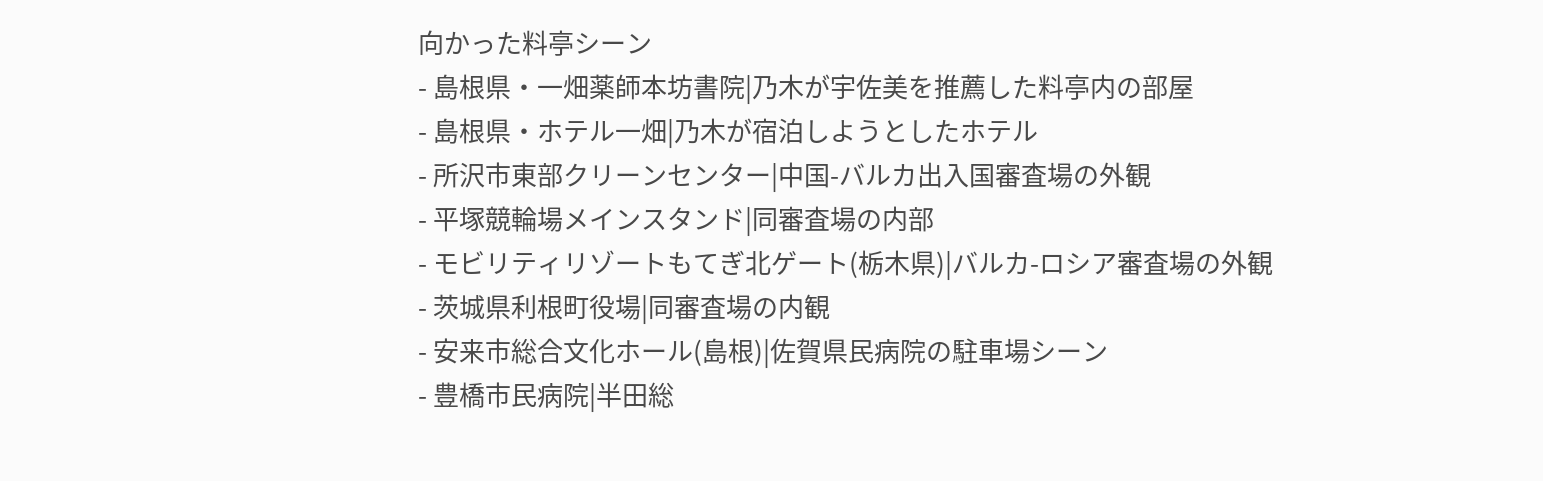向かった料亭シーン
- 島根県・一畑薬師本坊書院|乃木が宇佐美を推薦した料亭内の部屋
- 島根県・ホテル一畑|乃木が宿泊しようとしたホテル
- 所沢市東部クリーンセンター|中国-バルカ出入国審査場の外観
- 平塚競輪場メインスタンド|同審査場の内部
- モビリティリゾートもてぎ北ゲート(栃木県)|バルカ-ロシア審査場の外観
- 茨城県利根町役場|同審査場の内観
- 安来市総合文化ホール(島根)|佐賀県民病院の駐車場シーン
- 豊橋市民病院|半田総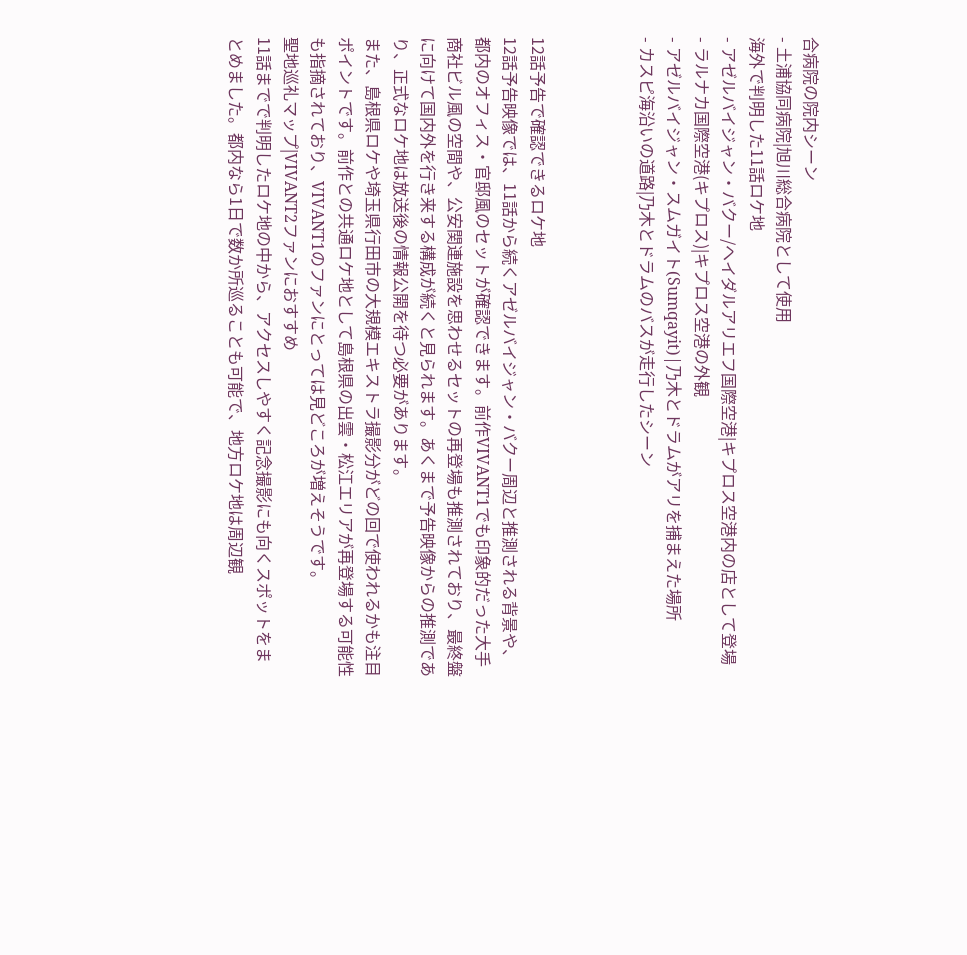合病院の院内シーン
- 土浦協同病院|旭川総合病院として使用
海外で判明した11話ロケ地
- アゼルバイジャン・バクー/ヘイダルアリエフ国際空港|キプロス空港内の店として登場
- ラルナカ国際空港(キプロス)|キプロス空港の外観
- アゼルバイジャン・スムガイト(Sumqayit)|乃木とドラムがアリを捕まえた場所
- カスピ海沿いの道路|乃木とドラムのバスが走行したシーン



12話予告で確認できるロケ地
12話予告映像では、11話から続くアゼルバイジャン・バクー周辺と推測される背景や、都内のオフィス・官邸風のセットが確認できます。前作VIVANT1でも印象的だった大手商社ビル風の空間や、公安関連施設を思わせるセットの再登場も推測されており、最終盤に向けて国内外を行き来する構成が続くと見られます。あくまで予告映像からの推測であり、正式なロケ地は放送後の情報公開を待つ必要があります。
また、島根県ロケや埼玉県行田市の大規模エキストラ撮影分がどの回で使われるかも注目ポイントです。前作との共通ロケ地として島根県の出雲・松江エリアが再登場する可能性も指摘されており、VIVANT1のファンにとっては見どころが増えそうです。
聖地巡礼マップ|VIVANT2ファンにおすすめ
11話までで判明したロケ地の中から、アクセスしやすく記念撮影にも向くスポットをまとめました。都内なら1日で数か所巡ることも可能で、地方ロケ地は周辺観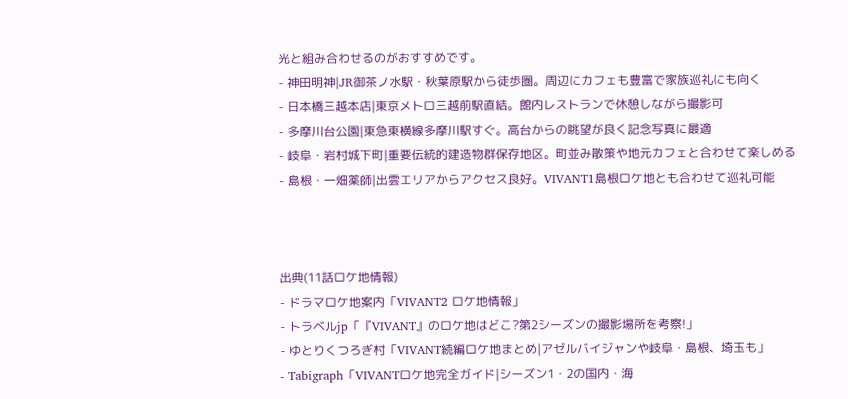光と組み合わせるのがおすすめです。
- 神田明神|JR御茶ノ水駅・秋葉原駅から徒歩圏。周辺にカフェも豊富で家族巡礼にも向く
- 日本橋三越本店|東京メトロ三越前駅直結。館内レストランで休憩しながら撮影可
- 多摩川台公園|東急東横線多摩川駅すぐ。高台からの眺望が良く記念写真に最適
- 岐阜・岩村城下町|重要伝統的建造物群保存地区。町並み散策や地元カフェと合わせて楽しめる
- 島根・一畑薬師|出雲エリアからアクセス良好。VIVANT1島根ロケ地とも合わせて巡礼可能



出典(11話ロケ地情報)
- ドラマロケ地案内「VIVANT2 ロケ地情報」
- トラベルjp「『VIVANT』のロケ地はどこ?第2シーズンの撮影場所を考察!」
- ゆとりくつろぎ村「VIVANT続編ロケ地まとめ|アゼルバイジャンや岐阜・島根、埼玉も」
- Tabigraph「VIVANTロケ地完全ガイド|シーズン1・2の国内・海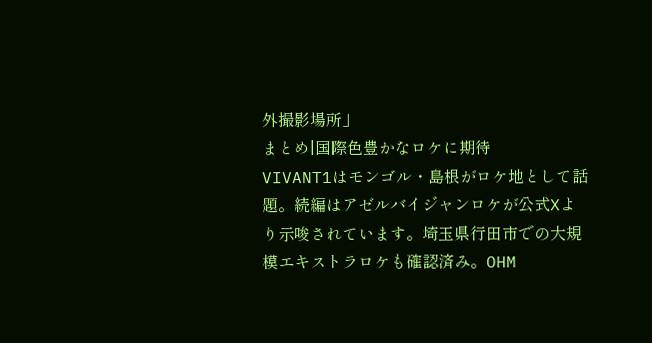外撮影場所」
まとめ|国際色豊かなロケに期待
VIVANT1はモンゴル・島根がロケ地として話題。続編はアゼルバイジャンロケが公式Xより示唆されています。埼玉県行田市での大規模エキストラロケも確認済み。OHM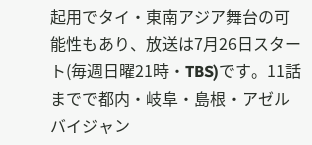起用でタイ・東南アジア舞台の可能性もあり、放送は7月26日スタート(毎週日曜21時・TBS)です。11話までで都内・岐阜・島根・アゼルバイジャン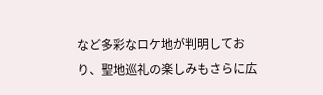など多彩なロケ地が判明しており、聖地巡礼の楽しみもさらに広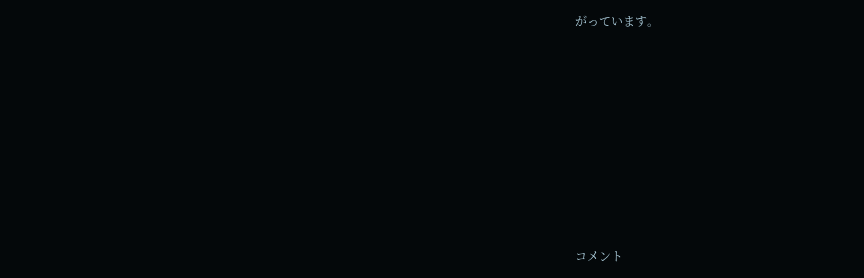がっています。









コメント